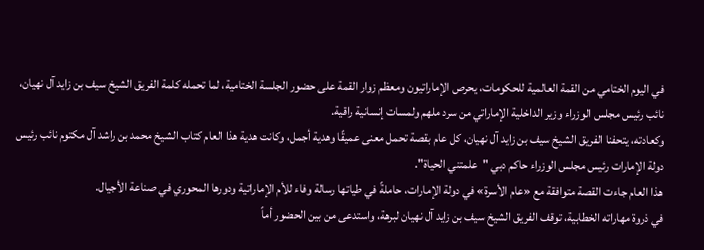في اليوم الختامي من القمة العالمية للحكومات، يحرص الإماراتيون ومعظم زوار القمة على حضور الجلسة الختامية، لما تحمله كلمة الفريق الشيخ سيف بن زايد آل نهيان، نائب رئيس مجلس الوزراء وزير الداخلية الإماراتي من سرد ملهم ولمسات إنسانية راقية.
وكعادته، يتحفنا الفريق الشيخ سيف بن زايد آل نهيان، كل عام بقصة تحمل معنى عميقًا وهدية أجمل، وكانت هدية هذا العام كتاب الشيخ محمد بن راشد آل مكتوم نائب رئيس دولة الإمارات رئيس مجلس الوزراء حاكم دبي "علمتني الحياة".
هذا العام جاءت القصة متوافقة مع «عام الأسرة» في دولة الإمارات، حاملةً في طياتها رسالة وفاء للأم الإماراتية ودورها المحوري في صناعة الأجيال.
في ذروة مهاراته الخطابية، توقف الفريق الشيخ سيف بن زايد آل نهيان لبرهة، واستدعى من بين الحضور أماً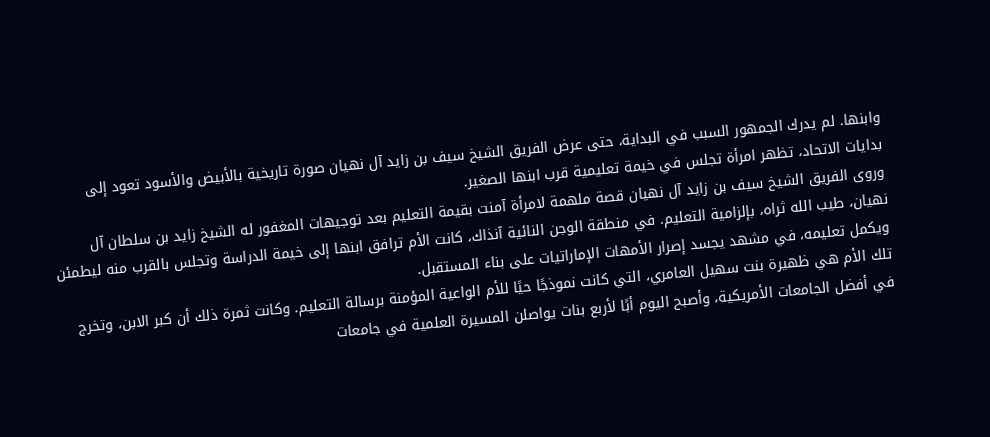وابنها. لم يدرك الجمهور السبب في البداية، حتى عرض الفريق الشيخ سيف بن زايد آل نهيان صورة تاريخية بالأبيض والأسود تعود إلى بدايات الاتحاد، تظهر امرأة تجلس في خيمة تعليمية قرب ابنها الصغير.
وروى الفريق الشيخ سيف بن زايد آل نهيان قصة ملهمة لامرأة آمنت بقيمة التعليم بعد توجيهات المغفور له الشيخ زايد بن سلطان آل نهيان، طيب الله ثراه، بإلزامية التعليم. في منطقة الوجن النائية آنذاك، كانت الأم ترافق ابنها إلى خيمة الدراسة وتجلس بالقرب منه ليطمئن ويكمل تعليمه، في مشهد يجسد إصرار الأمهات الإماراتيات على بناء المستقبل.
تلك الأم هي ظهيرة بنت سهيل العامري، التي كانت نموذجًا حيًا للأم الواعية المؤمنة برسالة التعليم. وكانت ثمرة ذلك أن كبر الابن، وتخرج في أفضل الجامعات الأمريكية، وأصبح اليوم أبًا لأربع بنات يواصلن المسيرة العلمية في جامعات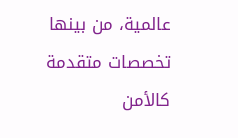عالمية، من بينها تخصصات متقدمة كالأمن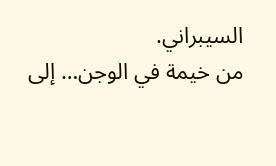السيبراني.
من خيمة في الوجن… إلى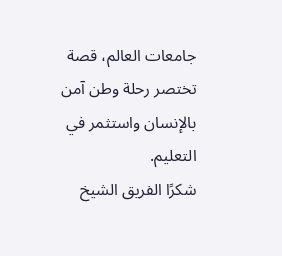جامعات العالم، قصة تختصر رحلة وطن آمن بالإنسان واستثمر في التعليم.
شكرًا الفريق الشيخ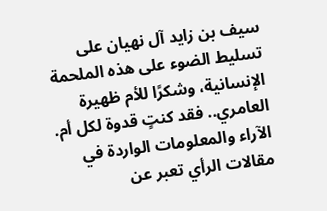سيف بن زايد آل نهيان على تسليط الضوء على هذه الملحمة الإنسانية، وشكرًا للأم ظهيرة العامري.. فقد كنتٍ قدوة لكل أم.
الآراء والمعلومات الواردة في مقالات الرأي تعبر عن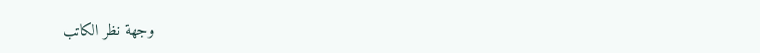وجهة نظر الكاتب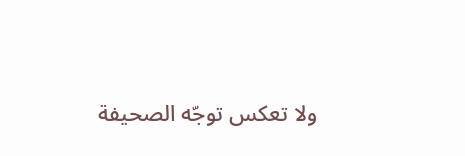ولا تعكس توجّه الصحيفة